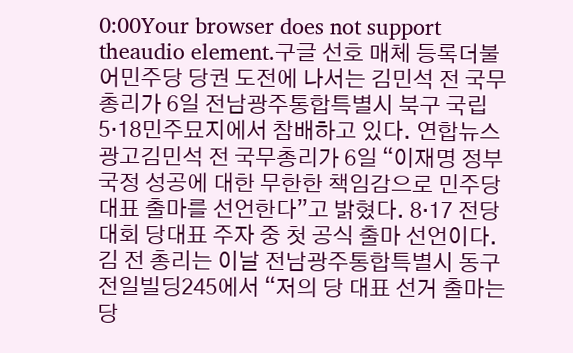0:00Your browser does not support theaudio element.구글 선호 매체 등록더불어민주당 당권 도전에 나서는 김민석 전 국무총리가 6일 전남광주통합특별시 북구 국립 5·18민주묘지에서 참배하고 있다. 연합뉴스광고김민석 전 국무총리가 6일 “이재명 정부 국정 성공에 대한 무한한 책임감으로 민주당 대표 출마를 선언한다”고 밝혔다. 8·17 전당대회 당대표 주자 중 첫 공식 출마 선언이다.김 전 총리는 이날 전남광주통합특별시 동구 전일빌딩245에서 “저의 당 대표 선거 출마는 당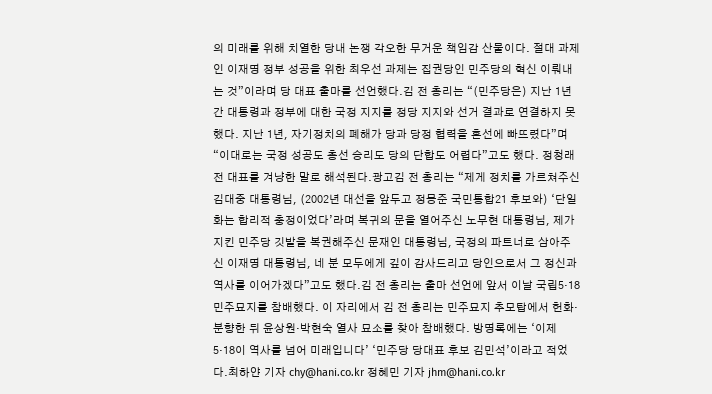의 미래를 위해 치열한 당내 논쟁 각오한 무거운 책임감 산물이다. 절대 과제인 이재명 정부 성공을 위한 최우선 과제는 집권당인 민주당의 혁신 이뤄내는 것”이라며 당 대표 출마를 선언했다.김 전 총리는 “(민주당은) 지난 1년간 대통령과 정부에 대한 국정 지지를 정당 지지와 선거 결과로 연결하지 못했다. 지난 1년, 자기정치의 폐해가 당과 당정 협력을 혼선에 빠뜨렸다”며 “이대로는 국정 성공도 총선 승리도 당의 단합도 어렵다”고도 했다. 정청래 전 대표를 겨냥한 말로 해석된다.광고김 전 총리는 “제게 정치를 가르쳐주신 김대중 대통령님, (2002년 대선을 앞두고 정몽준 국민통합21 후보와) ‘단일화는 합리적 충정이었다’라며 복귀의 문을 열어주신 노무현 대통령님, 제가 지킨 민주당 깃발을 복권해주신 문재인 대통령님, 국정의 파트너로 삼아주신 이재명 대통령님, 네 분 모두에게 깊이 감사드리고 당인으로서 그 정신과 역사를 이어가겠다”고도 했다.김 전 총리는 출마 선언에 앞서 이날 국립5·18민주묘지를 참배했다. 이 자리에서 김 전 총리는 민주묘지 추모탑에서 헌화·분향한 뒤 윤상원·박현숙 열사 묘소를 찾아 참배했다. 방명록에는 ‘이제 5·18이 역사를 넘어 미래입니다’ ‘민주당 당대표 후보 김민석’이라고 적었다.최하얀 기자 chy@hani.co.kr 정혜민 기자 jhm@hani.co.kr